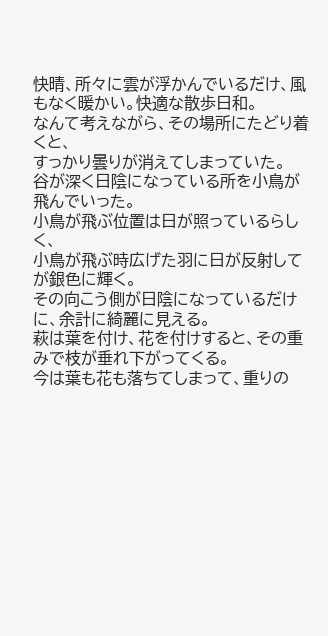快晴、所々に雲が浮かんでいるだけ、風もなく暖かい。快適な散歩日和。
なんて考えながら、その場所にたどり着くと、
すっかり曇りが消えてしまっていた。
谷が深く日陰になっている所を小鳥が飛んでいった。
小鳥が飛ぶ位置は日が照っているらしく、
小鳥が飛ぶ時広げた羽に日が反射してが銀色に輝く。
その向こう側が日陰になっているだけに、余計に綺麗に見える。
萩は葉を付け、花を付けすると、その重みで枝が垂れ下がってくる。
今は葉も花も落ちてしまって、重りの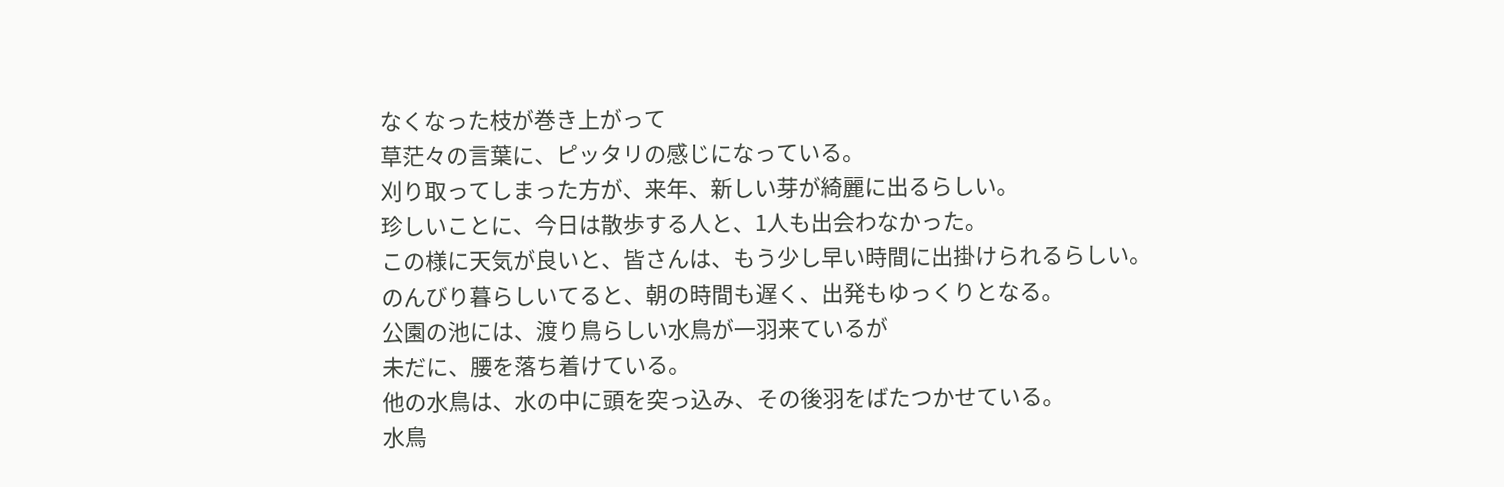なくなった枝が巻き上がって
草茫々の言葉に、ピッタリの感じになっている。
刈り取ってしまった方が、来年、新しい芽が綺麗に出るらしい。
珍しいことに、今日は散歩する人と、1人も出会わなかった。
この様に天気が良いと、皆さんは、もう少し早い時間に出掛けられるらしい。
のんびり暮らしいてると、朝の時間も遅く、出発もゆっくりとなる。
公園の池には、渡り鳥らしい水鳥が一羽来ているが
未だに、腰を落ち着けている。
他の水鳥は、水の中に頭を突っ込み、その後羽をばたつかせている。
水鳥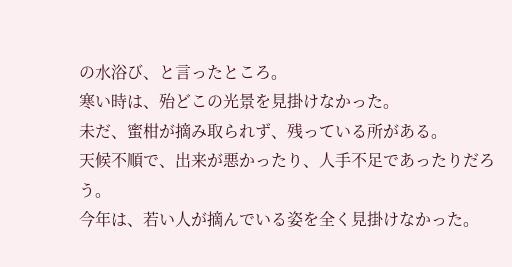の水浴び、と言ったところ。
寒い時は、殆どこの光景を見掛けなかった。
未だ、蜜柑が摘み取られず、残っている所がある。
天候不順で、出来が悪かったり、人手不足であったりだろう。
今年は、若い人が摘んでいる姿を全く見掛けなかった。